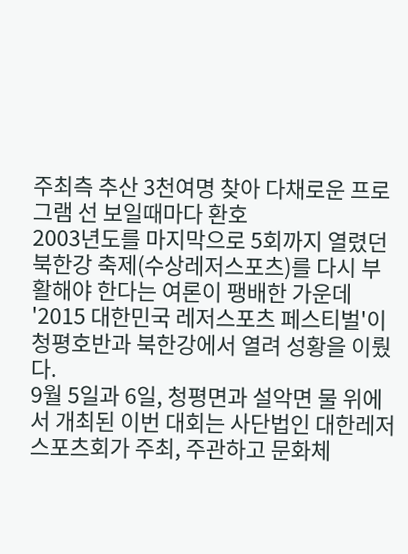주최측 추산 3천여명 찾아 다채로운 프로그램 선 보일때마다 환호
2003년도를 마지막으로 5회까지 열렸던 북한강 축제(수상레저스포츠)를 다시 부활해야 한다는 여론이 팽배한 가운데 '2015 대한민국 레저스포츠 페스티벌'이 청평호반과 북한강에서 열려 성황을 이뤘다.
9월 5일과 6일, 청평면과 설악면 물 위에서 개최된 이번 대회는 사단법인 대한레저 스포츠회가 주최, 주관하고 문화체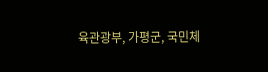육관광부, 가평군, 국민체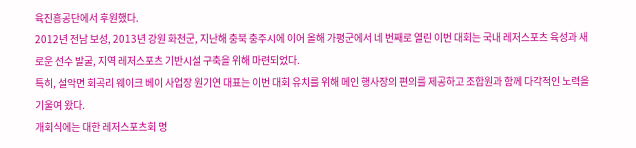육진흥공단에서 후원했다.
2012년 전남 보성, 2013년 강원 화천군, 지난해 충북 충주시에 이어 올해 가평군에서 네 번째로 열린 이번 대회는 국내 레저스포츠 육성과 새로운 선수 발굴, 지역 레저스포츠 기반시설 구축을 위해 마련되었다.
특히, 설악면 회곡리 웨이크 베이 사업장 원기연 대표는 이번 대회 유치를 위해 메인 행사장의 편의를 제공하고 조합원과 함께 다각적인 노력을 기울여 왔다.
개회식에는 대한 레저스포츠회 명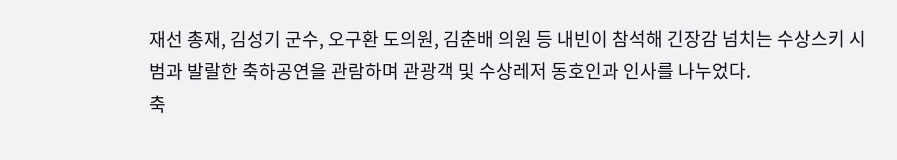재선 총재, 김성기 군수, 오구환 도의원, 김춘배 의원 등 내빈이 참석해 긴장감 넘치는 수상스키 시범과 발랄한 축하공연을 관람하며 관광객 및 수상레저 동호인과 인사를 나누었다.
축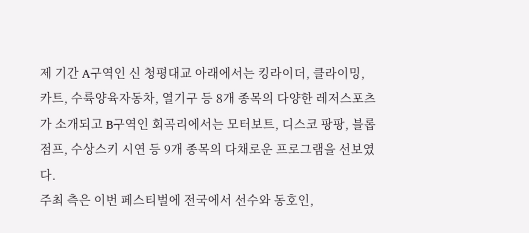제 기간 A구역인 신 청평대교 아래에서는 킹라이더, 클라이밍, 카트, 수륙양육자동차, 열기구 등 8개 종목의 다양한 레저스포츠가 소개되고 B구역인 회곡리에서는 모터보트, 디스코 팡팡, 블롭 점프, 수상스키 시연 등 9개 종목의 다채로운 프로그램을 선보였다.
주최 측은 이번 페스티벌에 전국에서 선수와 동호인,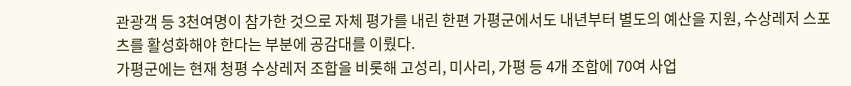관광객 등 3천여명이 참가한 것으로 자체 평가를 내린 한편 가평군에서도 내년부터 별도의 예산을 지원, 수상레저 스포츠를 활성화해야 한다는 부분에 공감대를 이뤘다.
가평군에는 현재 청평 수상레저 조합을 비롯해 고성리, 미사리, 가평 등 4개 조합에 70여 사업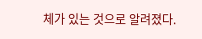체가 있는 것으로 알려졌다.